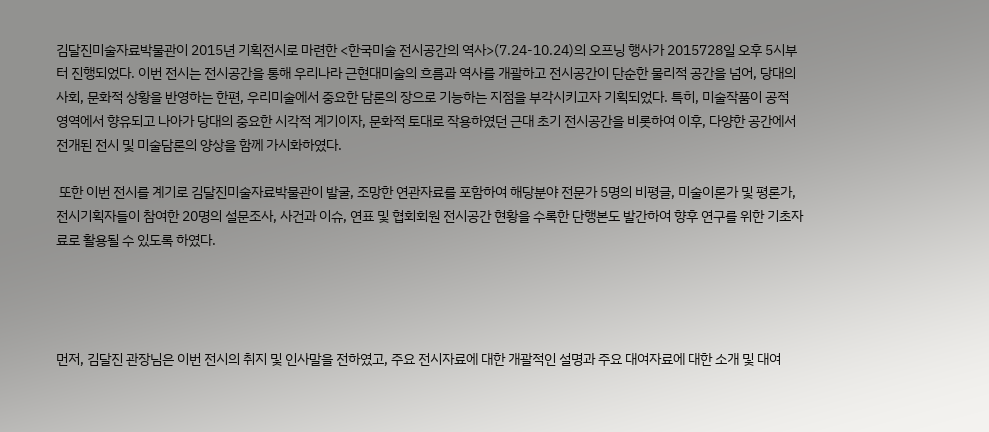김달진미술자료박물관이 2015년 기획전시로 마련한 <한국미술 전시공간의 역사>(7.24-10.24)의 오프닝 행사가 2015728일 오후 5시부터 진행되었다. 이번 전시는 전시공간을 통해 우리나라 근현대미술의 흐름과 역사를 개괄하고 전시공간이 단순한 물리적 공간을 넘어, 당대의 사회, 문화적 상황을 반영하는 한편, 우리미술에서 중요한 담론의 장으로 기능하는 지점을 부각시키고자 기획되었다. 특히, 미술작품이 공적 영역에서 향유되고 나아가 당대의 중요한 시각적 계기이자, 문화적 토대로 작용하였던 근대 초기 전시공간을 비롯하여 이후, 다양한 공간에서 전개된 전시 및 미술담론의 양상을 함께 가시화하였다.

 또한 이번 전시를 계기로 김달진미술자료박물관이 발굴, 조망한 연관자료를 포함하여 해당분야 전문가 5명의 비평글, 미술이론가 및 평론가, 전시기획자들이 참여한 20명의 설문조사, 사건과 이슈, 연표 및 협회회원 전시공간 현황을 수록한 단행본도 발간하여 향후 연구를 위한 기초자료로 활용될 수 있도록 하였다.




먼저, 김달진 관장님은 이번 전시의 취지 및 인사말을 전하였고, 주요 전시자료에 대한 개괄적인 설명과 주요 대여자료에 대한 소개 및 대여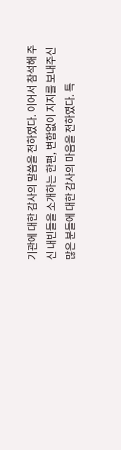기관에 대한 감사의 말씀을 전하였다. 이어서 참석해 주신 내빈들을 소개하는 한편, 변함없이 지지를 보내주신 많은 분들에 대한 감사의 마음을 전하였다. 특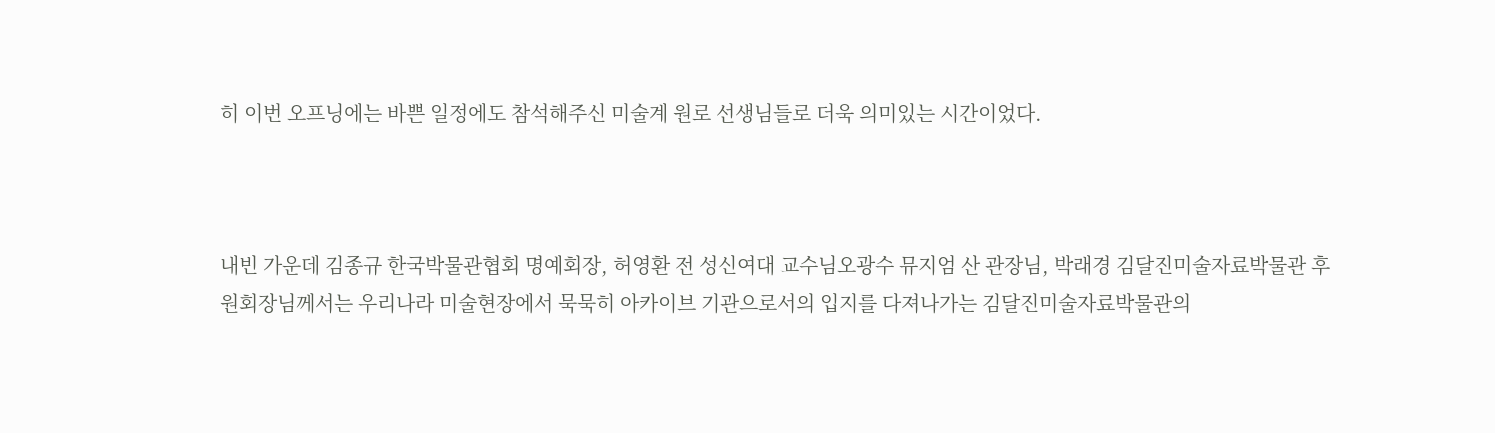히 이번 오프닝에는 바쁜 일정에도 참석해주신 미술계 원로 선생님들로 더욱 의미있는 시간이었다.



내빈 가운데 김종규 한국박물관협회 명예회장, 허영환 전 성신여대 교수님오광수 뮤지엄 산 관장님, 박래경 김달진미술자료박물관 후원회장님께서는 우리나라 미술현장에서 묵묵히 아카이브 기관으로서의 입지를 다져나가는 김달진미술자료박물관의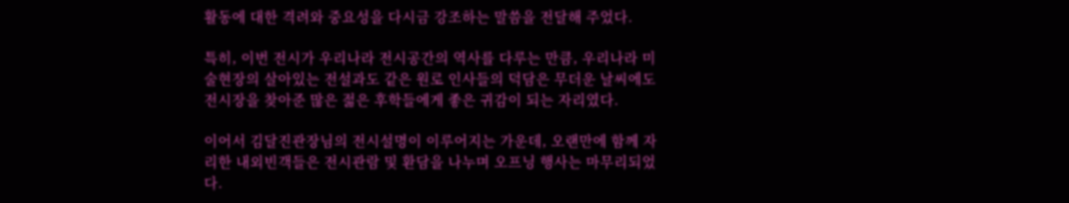활동에 대한 격려와 중요성을 다시금 강조하는 말씀을 전달해 주었다.

특히, 이번 전시가 우리나라 전시공간의 역사를 다루는 만큼, 우리나라 미술현장의 살아있는 전설과도 같은 원로 인사들의 덕담은 무더운 날씨에도 전시장을 찾아준 많은 젊은 후학들에게 좋은 귀감이 되는 자리였다.

이어서 김달진관장님의 전시설명이 이루어지는 가운데, 오랜만에 함께 자리한 내외빈객들은 전시관람 및 환담을 나누며 오프닝 행사는 마무리되었다.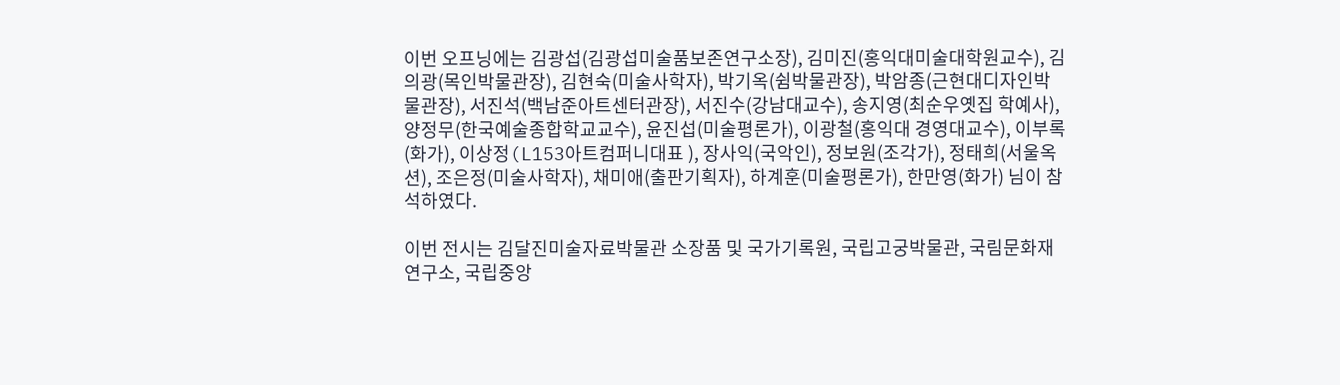이번 오프닝에는 김광섭(김광섭미술품보존연구소장), 김미진(홍익대미술대학원교수), 김의광(목인박물관장), 김현숙(미술사학자), 박기옥(쉼박물관장), 박암종(근현대디자인박물관장), 서진석(백남준아트센터관장), 서진수(강남대교수), 송지영(최순우옛집 학예사), 양정무(한국예술종합학교교수), 윤진섭(미술평론가), 이광철(홍익대 경영대교수), 이부록(화가), 이상정(L153아트컴퍼니대표 ), 장사익(국악인), 정보원(조각가), 정태희(서울옥션), 조은정(미술사학자), 채미애(출판기획자), 하계훈(미술평론가), 한만영(화가) 님이 참석하였다.

이번 전시는 김달진미술자료박물관 소장품 및 국가기록원, 국립고궁박물관, 국림문화재연구소, 국립중앙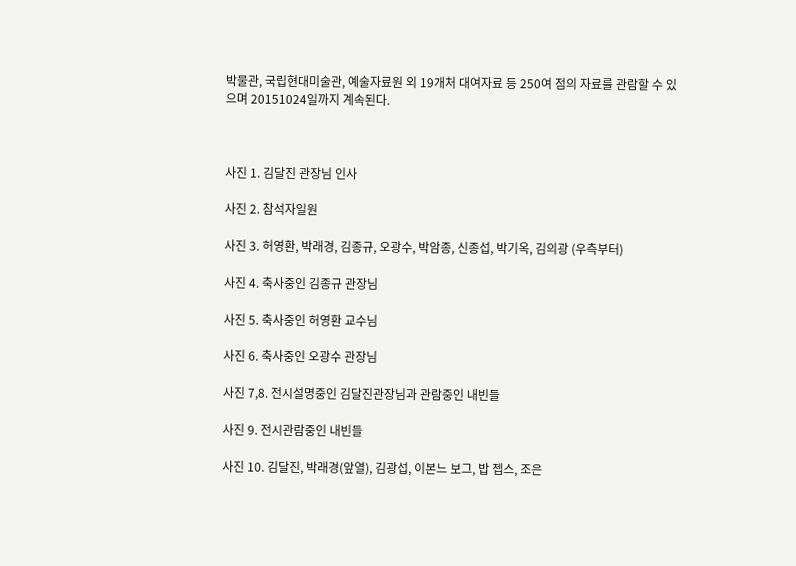박물관, 국립현대미술관, 예술자료원 외 19개처 대여자료 등 250여 점의 자료를 관람할 수 있으며 20151024일까지 계속된다.



사진 1. 김달진 관장님 인사

사진 2. 참석자일원

사진 3. 허영환, 박래경, 김종규, 오광수, 박암종, 신종섭, 박기옥, 김의광 (우측부터)

사진 4. 축사중인 김종규 관장님

사진 5. 축사중인 허영환 교수님

사진 6. 축사중인 오광수 관장님

사진 7,8. 전시설명중인 김달진관장님과 관람중인 내빈들

사진 9. 전시관람중인 내빈들

사진 10. 김달진, 박래경(앞열), 김광섭, 이본느 보그, 밥 젭스, 조은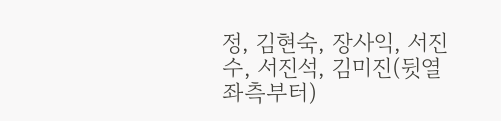정, 김현숙, 장사익, 서진수, 서진석, 김미진(뒷열 좌측부터)